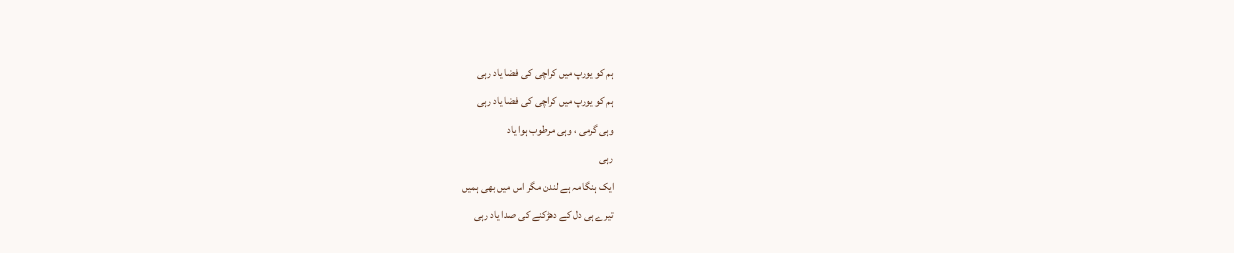ہم کو یورپ میں کراچی کی فضا یاد رہی
ہم کو یورپ میں کراچی کی فضا یاد رہی
وہی گرمی ، وہی مرطوب ہوا یاد
رہی
ایک ہنگامہ ہے لندن مگر اس میں بھی ہمیں
تیرے ہی دل کے دھڑکنے کی صدا یاد رہی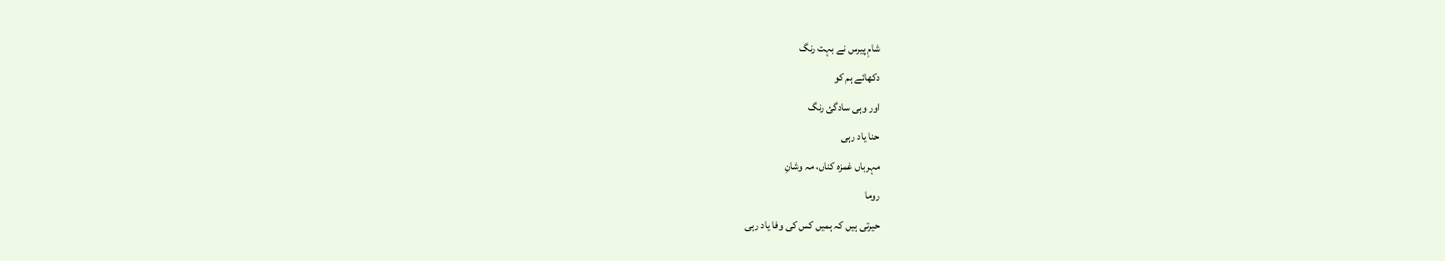شامِ پیرس نے بہت رنگ
دکھائے ہم کو
اور وہی سادگئ رنگ
حنا یاد رہی
مہرباں غمزہ کناں، مہ وشانِ
روما
حیرتی ہیں کہ ہمیں کس کی وفا یاد رہی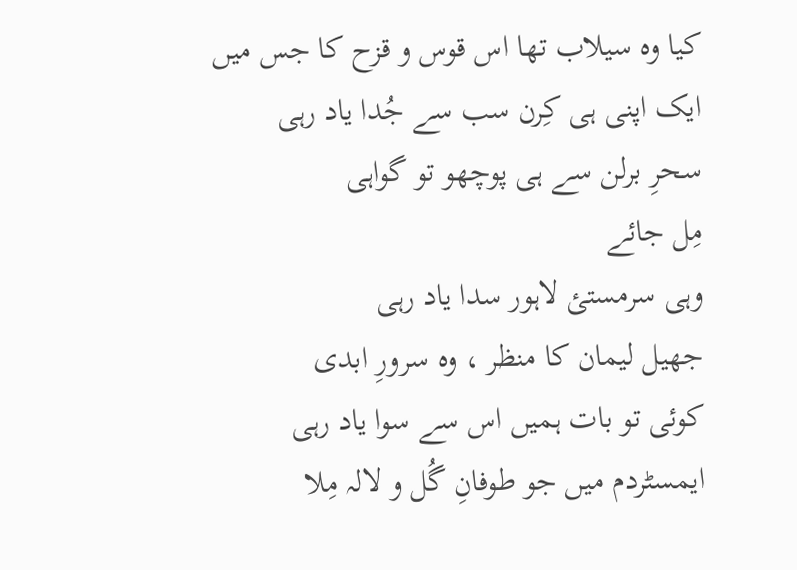کیا وہ سیلاب تھا اس قوس و قزح کا جس میں
ایک اپنی ہی کِرن سب سے جُدا یاد رہی
سحرِ برلن سے ہی پوچھو تو گواہی
مِل جائے
وہی سرمستئ لاہور سدا یاد رہی
جھیل لیمان کا منظر ، وہ سرورِ ابدی
کوئی تو بات ہمیں اس سے سوا یاد رہی
ایمسٹردم میں جو طوفانِ گُل و لالہ مِلا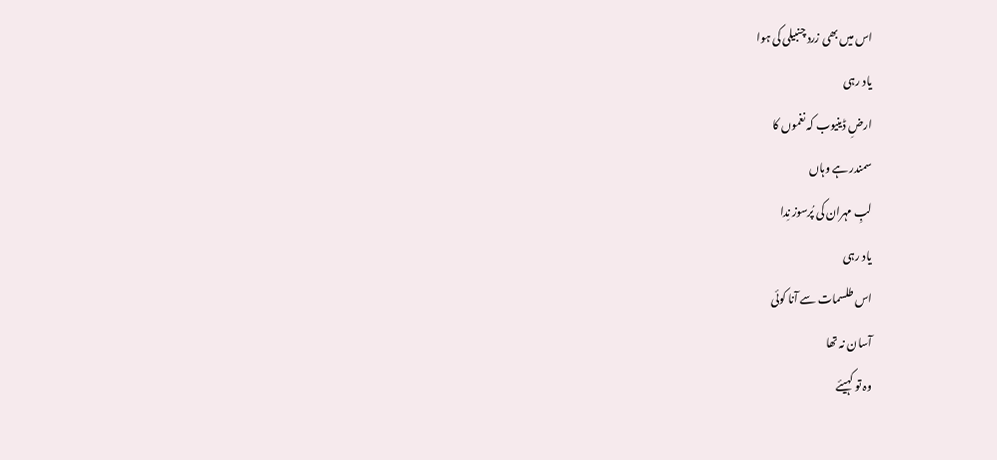اس میں بھی زرد چنبیلی کی ہوا
یاد رہی
ارضِ ڈینیوب کہ نغموں کا
سمندر ہے وہاں
لبِ مہران کی پُرسوز نِدا
یاد رہی
اس طلسمات سے آنا کوئی
آسان نہ تھا
وہ تو کہیئے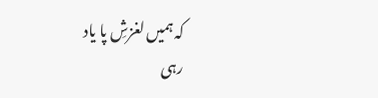کہ ہمیں لغزشِ پا یاد
رہی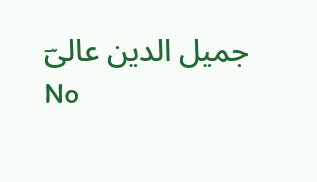جمیل الدین عالیؔ
No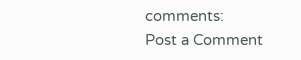comments:
Post a Comment